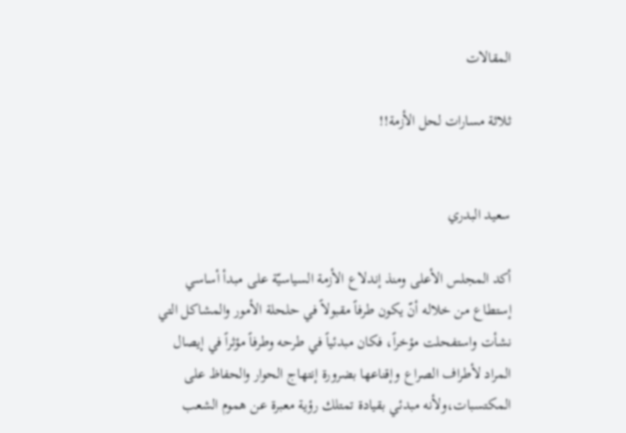المقالات

ثلاثة مسارات لحل الأزمة!!


سعيد البدري

أكد المجلس الأعلى ومنذ إندلاع الأزمة السياسيّة على مبدأ أساسي إستطاع من خلاله أنّ يكون طرفاً مقبولاً في حلحلة الأمور والمشاكل التي نشأت واستفحلت مؤخراً، فكان مبدئياً في طرحه وطرفاً مؤثراً في إيصال المراد لأطراف الصراع وإقناعها بضرورة إنتهاج الحوار والحفاظ على المكتسبات،ولأنه مبدئي بقيادة تمتلك رؤية معبرة عن هموم الشعب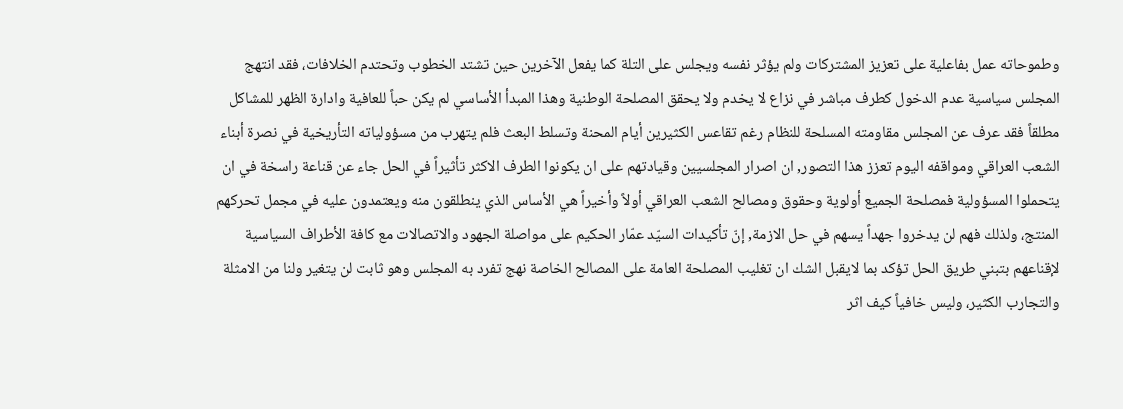وطموحاته عمل بفاعلية على تعزيز المشتركات ولم يؤثر نفسه ويجلس على التلة كما يفعل الآخرين حين تشتد الخطوب وتحتدم الخلافات، فقد انتهج المجلس سياسية عدم الدخول كطرف مباشر في نزاع لا يخدم ولا يحقق المصلحة الوطنية وهذا المبدأ الأساسي لم يكن حباً للعافية وادارة الظهر للمشاكل مطلقاً فقد عرف عن المجلس مقاومته المسلحة للنظام رغم تقاعس الكثيرين أيام المحنة وتسلط البعث فلم يتهرب من مسؤولياته التأريخية في نصرة أبناء الشعب العراقي ومواقفه اليوم تعزز هذا التصور, ان اصرار المجلسيين وقيادتهم على ان يكونوا الطرف الاكثر تأثيراً في الحل جاء عن قناعة راسخة في ان يتحملوا المسؤولية فمصلحة الجميع أولوية وحقوق ومصالح الشعب العراقي أولاً وأخيراً هي الأساس الذي ينطلقون منه ويعتمدون عليه في مجمل تحركهم المنتج، ولذلك فهم لن يدخروا جهداً يسهم في حل الازمة, إنّ تأكيدات السيّد عمّار الحكيم على مواصلة الجهود والاتصالات مع كافة الأطراف السياسية لإقناعهم بتبني طريق الحل تؤكد بما لايقبل الشك ان تغليب المصلحة العامة على المصالح الخاصة نهج تفرد به المجلس وهو ثابت لن يتغير ولنا من الامثلة والتجارب الكثير، وليس خافياً كيف اثر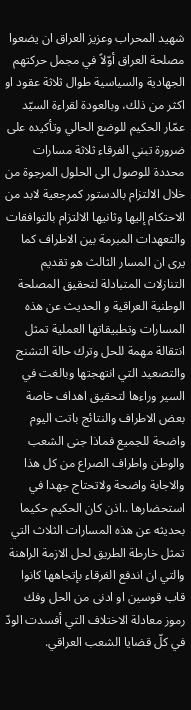شهيد المحراب وعزيز العراق ان يضعوا مصلحة العراق أوّلاً في مجمل حركتهم الجهادية والسياسية طوال ثلاثة عقود او اكثر من ذلك، وبالعودة لقراءة السيّد عمّار الحكيم للوضع الحالي وتأكيده على ضرورة تبني الفرقاء ثلاثة مسارات محددة للوصول الى الحلول المرجوة من خلال الالتزام بالدستور كمرجعية لابد من الاحتكام إليها وثانيها الالتزام بالتوافقات والتعهدات المبرمة بين الاطراف كما يرى ان المسار الثالث هو تقديم التنازلات المتبادلة لتحقيق المصلحة الوطنية العراقية و الحديث عن هذه المسارات وتطبيقاتها العملية تمثل انتقالة مهمة للحل وترك حالة التشنج والتصعيد التي انتهجتها وبالغت في السير وراءها لتحقيق اهداف خاصة بعض الاطراف والنتائج باتت اليوم واضحة للجميع فماذا جنى الشعب والوطن واطراف الصراع من كل هذا والاجابة واضحة ولاتحتاج جهدا في استحضارها ..اذن كان الحكيم حكيما بحديثه عن هذه المسارات الثلاث التي تمثل خارطة الطريق لحل الازمة الراهنة والتي ان اندفع الفرقاء بإتجاهها كانوا قاب قوسين او ادنى من الحل وفك رموز معادلة الاختلاف التي أفسدت الودّ في كلّ قضايا الشعب العراقي.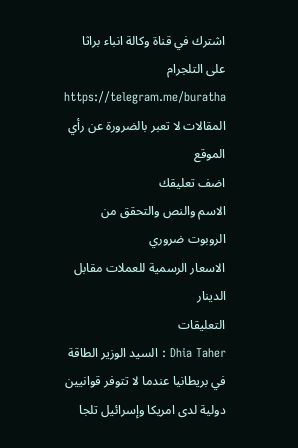اشترك في قناة وكالة انباء براثا على التلجرام
https://telegram.me/buratha
المقالات لا تعبر بالضرورة عن رأي الموقع
اضف تعليقك
الاسم والنص والتحقق من الروبوت ضروري
الاسعار الرسمية للعملات مقابل الدينار
التعليقات
Dhia Taher : السيد الوزير الطاقة في بريطانيا عندما لا تتوفر قوانيين دولية لدى امريكا وإسرائيل تلجا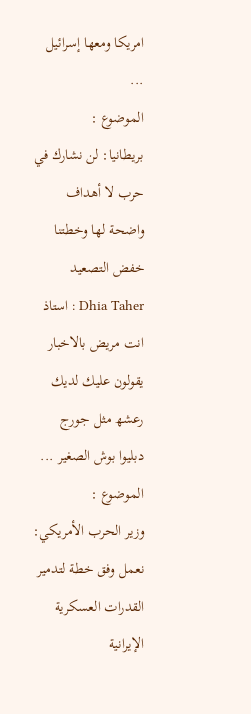امريكا ومعھا إسرائيل ...
الموضوع :
بريطانيا: لن نشارك في حرب لا أهداف واضحة لها وخطتنا خفض التصعيد
Dhia Taher : استاذ انت مريض بالاخبار يقولون عليك لديك رعشھ مثل جورج دبليوا بوش الصغير ...
الموضوع :
وزير الحرب الأمريكي: نعمل وفق خطة لتدمير القدرات العسكرية الإيرانية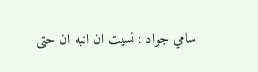سامي جواد : نسيت ان انبه ان حتى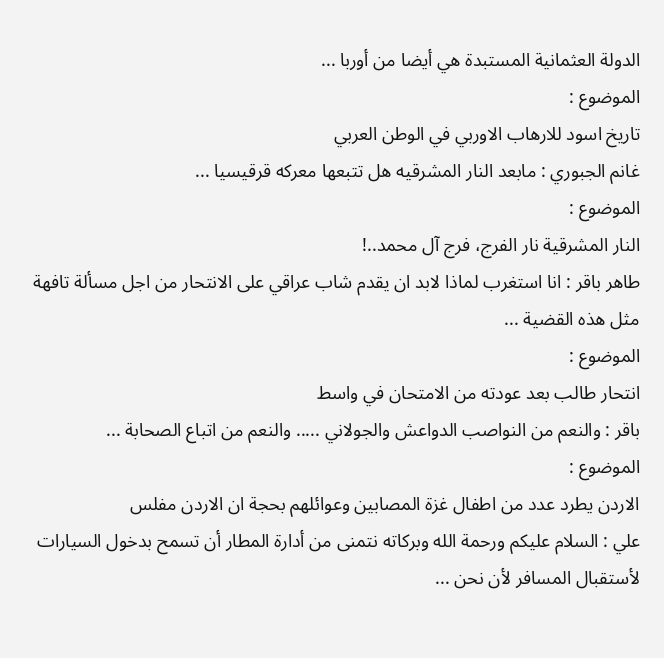الدولة العثمانية المستبدة هي أيضا من أوربا ...
الموضوع :
تاريخ اسود للارهاب الاوربي في الوطن العربي
غانم الجبوري : مابعد النار المشرقيه هل تتبعها معركه قرقيسيا ...
الموضوع :
النار المشرقية نار الفرج، فرج آل محمد..!
طاهر باقر : انا استغرب لماذا لابد ان يقدم شاب عراقي على الانتحار من اجل مسألة تافهة مثل هذه القضية ...
الموضوع :
انتحار طالب بعد عودته من الامتحان في واسط
باقر : والنعم من النواصب الدواعش والجولاني ..... والنعم من اتباع الصحابة ...
الموضوع :
الاردن يطرد عدد من اطفال غزة المصابين وعوائلهم بحجة ان الاردن مفلس
علي : السلام عليكم ورحمة الله وبركاته نتمنى من أدارة المطار أن تسمح بدخول السيارات لأستقبال المسافر لأن نحن ...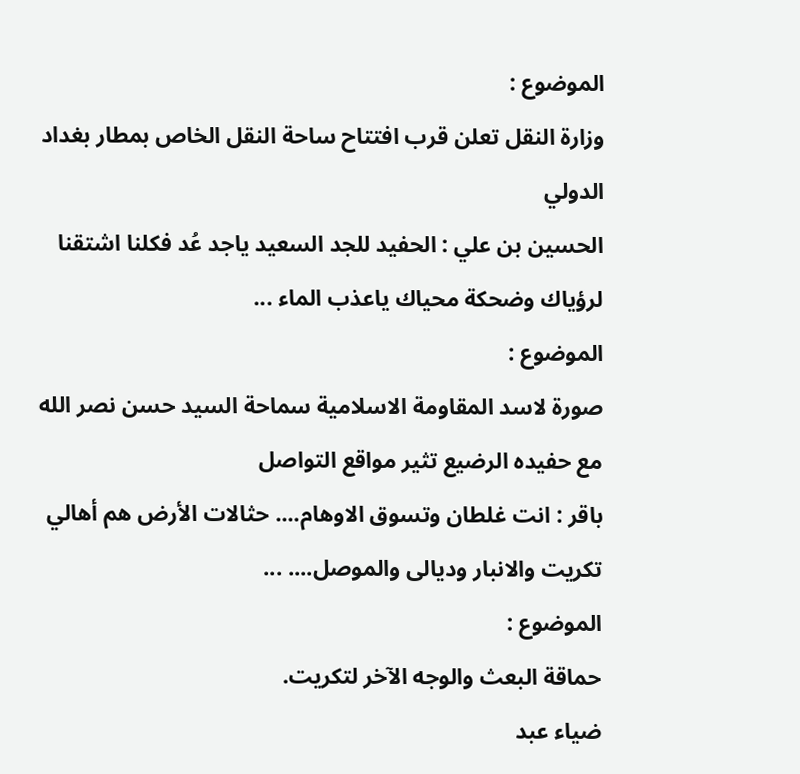الموضوع :
وزارة النقل تعلن قرب افتتاح ساحة النقل الخاص بمطار بغداد الدولي
الحسين بن علي : الحفيد للجد السعيد ياجد عُد فكلنا اشتقنا لرؤياك وضحكة محياك ياعذب الماء ...
الموضوع :
صورة لاسد المقاومة الاسلامية سماحة السيد حسن نصر الله مع حفيده الرضيع تثير مواقع التواصل
باقر : انت غلطان وتسوق الاوهام.... حثالات الأرض هم أهالي تكريت والانبار وديالى والموصل.... ...
الموضوع :
حماقة البعث والوجه الآخر لتكريت.
ضياء عبد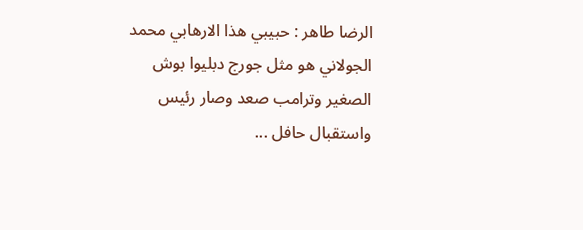الرضا طاهر : حبيبي ھذا الارھابي محمد الجولاني ھو مثل جورج دبليوا بوش الصغير وترامب صعد وصار رئيس واستقبال حافل ...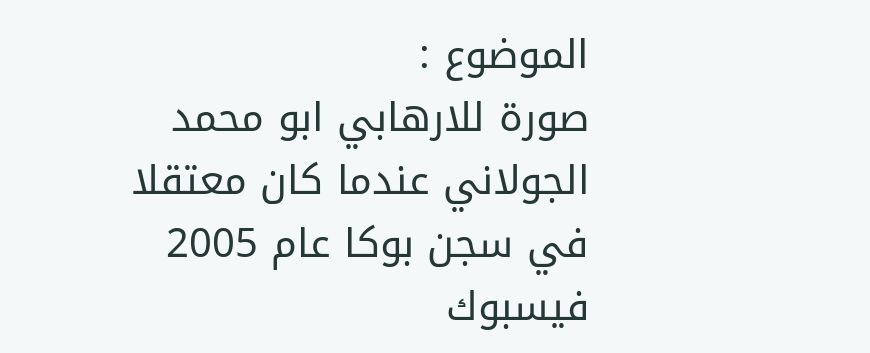الموضوع :
صورة للارهابي ابو محمد الجولاني عندما كان معتقلا في سجن بوكا عام 2005
فيسبوك